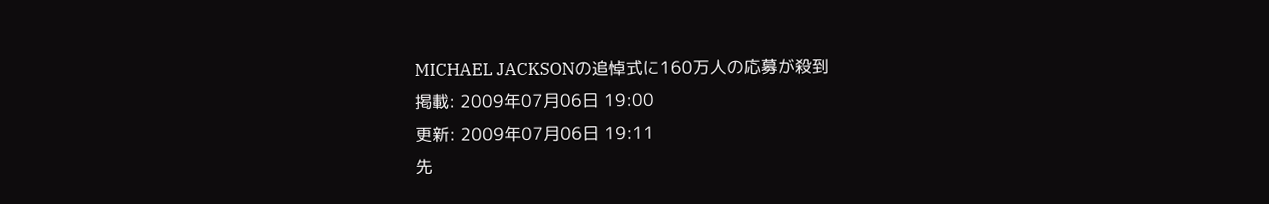MICHAEL JACKSONの追悼式に160万人の応募が殺到
掲載: 2009年07月06日 19:00
更新: 2009年07月06日 19:11
先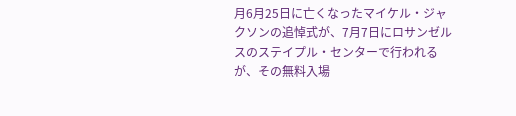月6月25日に亡くなったマイケル・ジャクソンの追悼式が、7月7日にロサンゼルスのステイプル・センターで行われるが、その無料入場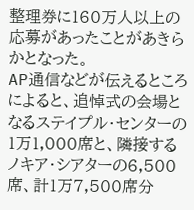整理券に160万人以上の応募があったことがあきらかとなった。
AP通信などが伝えるところによると、追悼式の会場となるステイプル・センターの1万1,000席と、隣接するノキア・シアターの6,500席、計1万7,500席分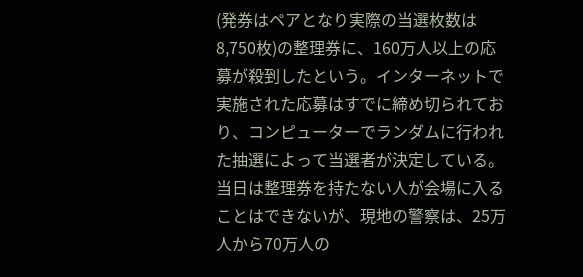(発券はペアとなり実際の当選枚数は8,750枚)の整理券に、160万人以上の応募が殺到したという。インターネットで実施された応募はすでに締め切られており、コンピューターでランダムに行われた抽選によって当選者が決定している。
当日は整理券を持たない人が会場に入ることはできないが、現地の警察は、25万人から70万人の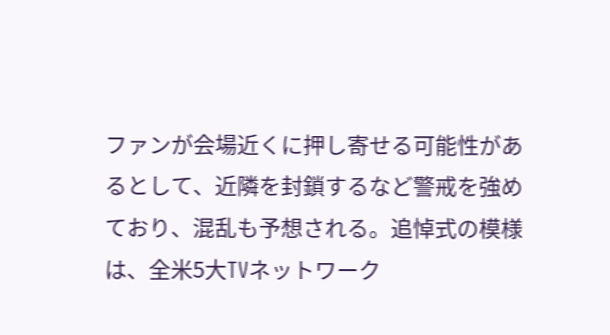ファンが会場近くに押し寄せる可能性があるとして、近隣を封鎖するなど警戒を強めており、混乱も予想される。追悼式の模様は、全米5大TVネットワーク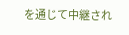を通じて中継され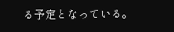る予定となっている。